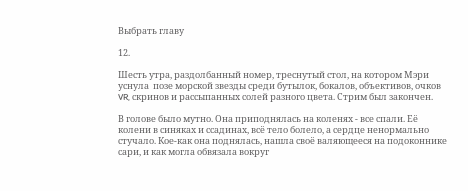Выбрать главу

12.

Шесть утра, раздолбанный номер, треснутый стол, на котором Мэри уснула  позе морской звезды среди бутылок, бокалов, объективов, очков VR, скринов и рассыпанных солей разного цвета. Стрим был закончен.

В голове было мутно. Она приподнялась на коленях - все спали. Её колени в синяках и ссадинах, всё тело болело, а сердце ненормально стучало. Кое-как она поднялась, нашла своё валяющееся на подоконнике сари, и как могла обвязала вокруг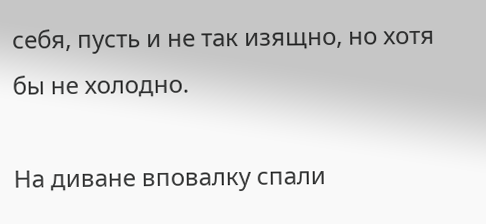себя, пусть и не так изящно, но хотя бы не холодно.

На диване вповалку спали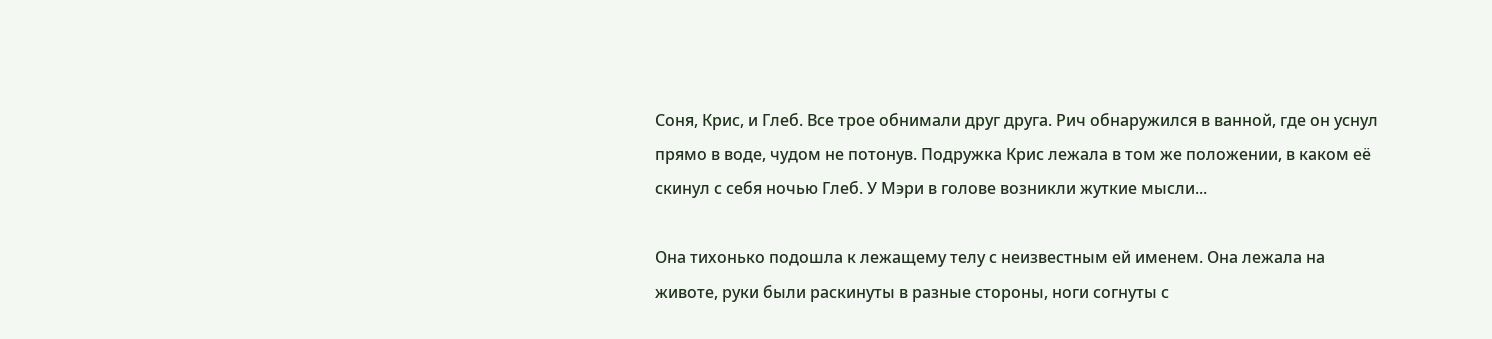Соня, Крис, и Глеб. Все трое обнимали друг друга. Рич обнаружился в ванной, где он уснул прямо в воде, чудом не потонув. Подружка Крис лежала в том же положении, в каком её скинул с себя ночью Глеб. У Мэри в голове возникли жуткие мысли...

Она тихонько подошла к лежащему телу с неизвестным ей именем. Она лежала на животе, руки были раскинуты в разные стороны, ноги согнуты с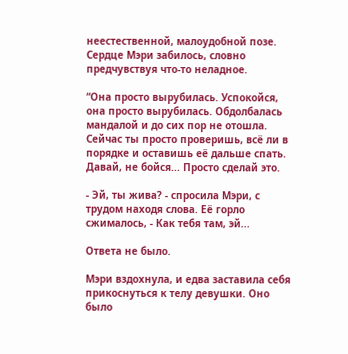неестественной, малоудобной позе. Сердце Мэри забилось, словно предчувствуя что-то неладное.

“Она просто вырубилась. Успокойся, она просто вырубилась. Обдолбалась мандалой и до сих пор не отошла. Сейчас ты просто проверишь, всё ли в порядке и оставишь её дальше спать. Давай, не бойся... Просто сделай это.

- Эй, ты жива? - спросила Мэри, с трудом находя слова. Её горло сжималось, - Как тебя там, эй...

Ответа не было.

Мэри вздохнула, и едва заставила себя прикоснуться к телу девушки. Оно было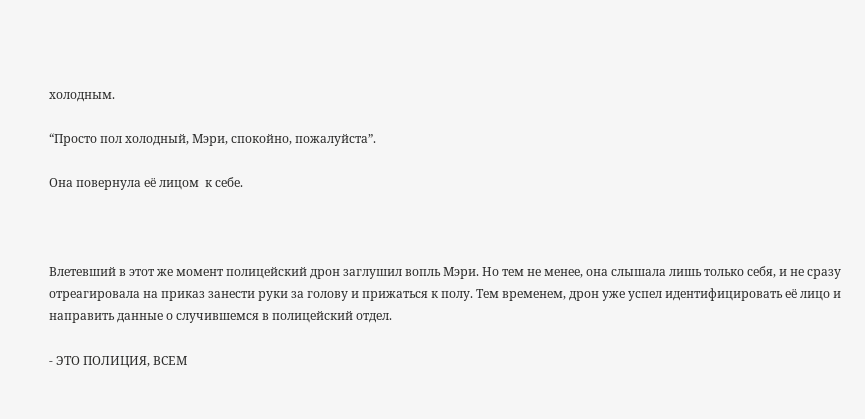холодным.

“Просто пол холодный, Мэри, спокойно, пожалуйста”.

Она повернула её лицом  к себе.



Влетевший в этот же момент полицейский дрон заглушил вопль Мэри. Но тем не менее, она слышала лишь только себя, и не сразу отреагировала на приказ занести руки за голову и прижаться к полу. Тем временем, дрон уже успел идентифицировать её лицо и направить данные о случившемся в полицейский отдел.

- ЭТО ПОЛИЦИЯ, ВСЕМ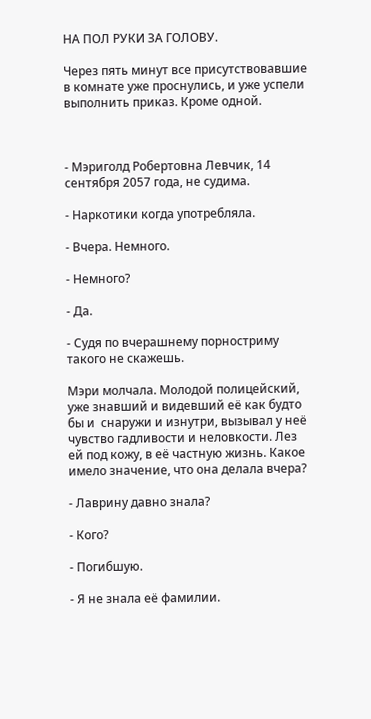НА ПОЛ РУКИ ЗА ГОЛОВУ.

Через пять минут все присутствовавшие в комнате уже проснулись, и уже успели выполнить приказ. Кроме одной.



- Мэриголд Робертовна Левчик, 14 сентября 2057 года, не судима.

- Наркотики когда употребляла.

- Вчера. Немного.

- Немного?

- Да.

- Судя по вчерашнему порностриму такого не скажешь.

Мэри молчала. Молодой полицейский, уже знавший и видевший её как будто бы и  снаружи и изнутри, вызывал у неё чувство гадливости и неловкости. Лез ей под кожу, в её частную жизнь. Какое имело значение, что она делала вчера?

- Лаврину давно знала?

- Кого?

- Погибшую.

- Я не знала её фамилии.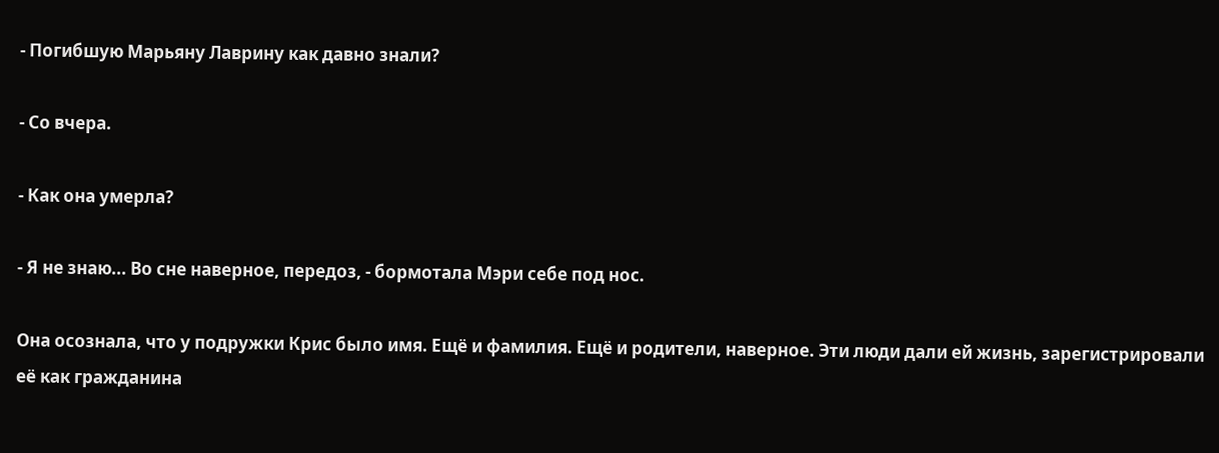- Погибшую Марьяну Лаврину как давно знали?

- Со вчера.

- Как она умерла?

- Я не знаю... Во сне наверное, передоз, - бормотала Мэри себе под нос.

Она осознала, что у подружки Крис было имя. Ещё и фамилия. Ещё и родители, наверное. Эти люди дали ей жизнь, зарегистрировали её как гражданина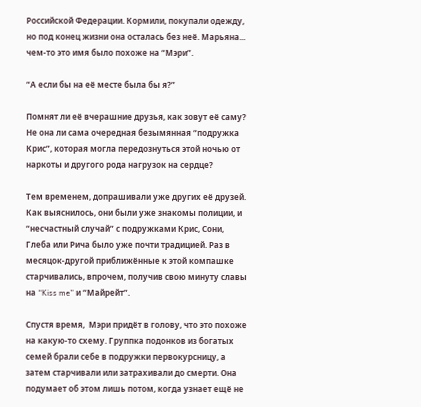Российской Федерации. Кормили, покупали одежду, но под конец жизни она осталась без неё. Марьяна... чем-то это имя было похоже на “Мэри”.

“А если бы на её месте была бы я?”

Помнят ли её вчерашние друзья, как зовут её саму? Не она ли сама очередная безымянная “подружка Крис”, которая могла передознуться этой ночью от наркоты и другого рода нагрузок на сердце?

Тем временем, допрашивали уже других её друзей. Как выяснилось, они были уже знакомы полиции, и “несчастный случай” с подружками Крис, Сони, Глеба или Рича было уже почти традицией. Раз в месяцок-другой приближённые к этой компашке старчивались, впрочем, получив свою минуту славы на “Kiss me” и “Майрейт”.

Спустя время,  Мэри придёт в голову, что это похоже на какую-то схему. Группка подонков из богатых семей брали себе в подружки первокурсницу, а затем старчивали или затрахивали до смерти. Она подумает об этом лишь потом, когда узнает ещё не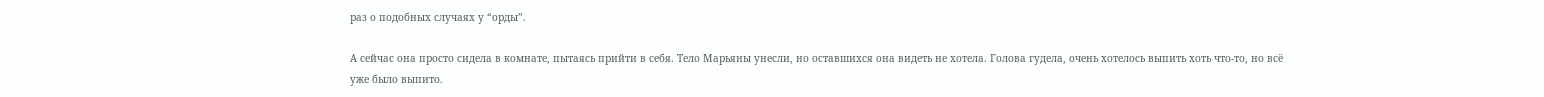раз о подобных случаях у “орды”.

А сейчас она просто сидела в комнате, пытаясь прийти в себя. Тело Марьяны унесли, но оставшихся она видеть не хотела. Голова гудела, очень хотелось выпить хоть что-то, но всё уже было выпито.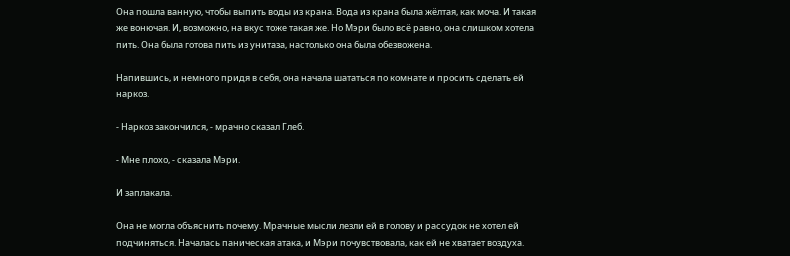Она пошла ванную, чтобы выпить воды из крана. Вода из крана была жёлтая, как моча. И такая же вонючая. И, возможно, на вкус тоже такая же. Но Мэри было всё равно, она слишком хотела пить. Она была готова пить из унитаза, настолько она была обезвожена.

Напившись, и немного придя в себя, она начала шататься по комнате и просить сделать ей наркоз.

- Наркоз закончился, - мрачно сказал Глеб.

- Мне плохо, - сказала Мэри.

И заплакала.

Она не могла объяснить почему. Мрачные мысли лезли ей в голову и рассудок не хотел ей подчиняться. Началась паническая атака, и Мэри почувствовала, как ей не хватает воздуха.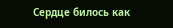Сердце билось как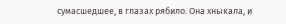сумасшедшее, в глазах рябило. Она хныкала, и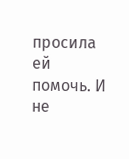просила ей помочь. И не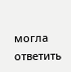могла ответить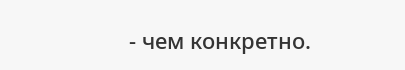- чем конкретно.